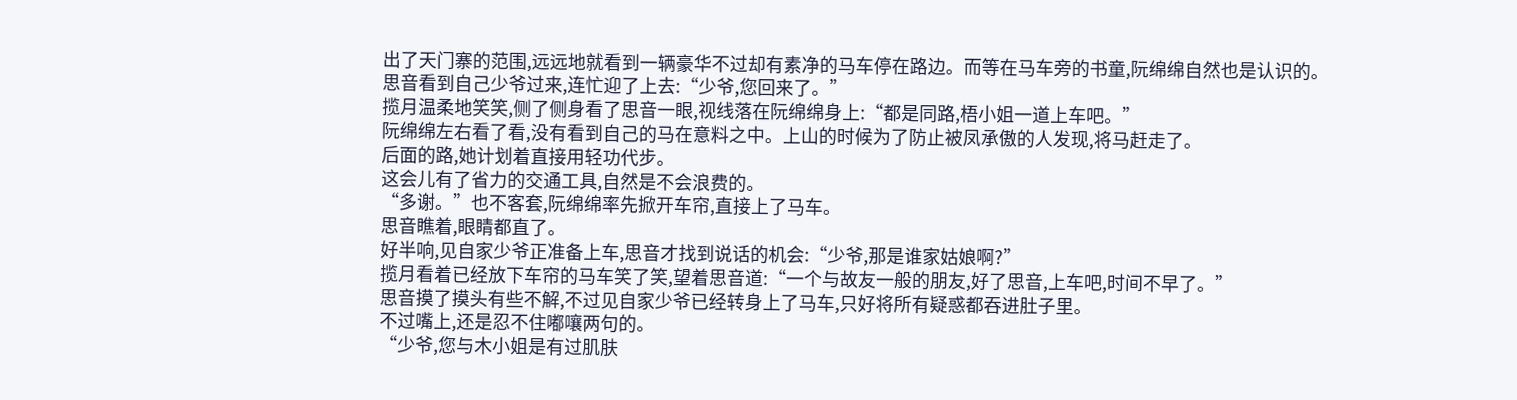出了天门寨的范围,远远地就看到一辆豪华不过却有素净的马车停在路边。而等在马车旁的书童,阮绵绵自然也是认识的。
思音看到自己少爷过来,连忙迎了上去:“少爷,您回来了。”
揽月温柔地笑笑,侧了侧身看了思音一眼,视线落在阮绵绵身上:“都是同路,梧小姐一道上车吧。”
阮绵绵左右看了看,没有看到自己的马在意料之中。上山的时候为了防止被凤承傲的人发现,将马赶走了。
后面的路,她计划着直接用轻功代步。
这会儿有了省力的交通工具,自然是不会浪费的。
“多谢。”也不客套,阮绵绵率先掀开车帘,直接上了马车。
思音瞧着,眼睛都直了。
好半响,见自家少爷正准备上车,思音才找到说话的机会:“少爷,那是谁家姑娘啊?”
揽月看着已经放下车帘的马车笑了笑,望着思音道:“一个与故友一般的朋友,好了思音,上车吧,时间不早了。”
思音摸了摸头有些不解,不过见自家少爷已经转身上了马车,只好将所有疑惑都吞进肚子里。
不过嘴上,还是忍不住嘟嚷两句的。
“少爷,您与木小姐是有过肌肤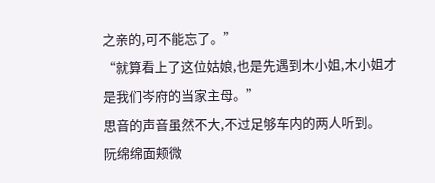之亲的,可不能忘了。”
“就算看上了这位姑娘,也是先遇到木小姐,木小姐才是我们岑府的当家主母。”
思音的声音虽然不大,不过足够车内的两人听到。
阮绵绵面颊微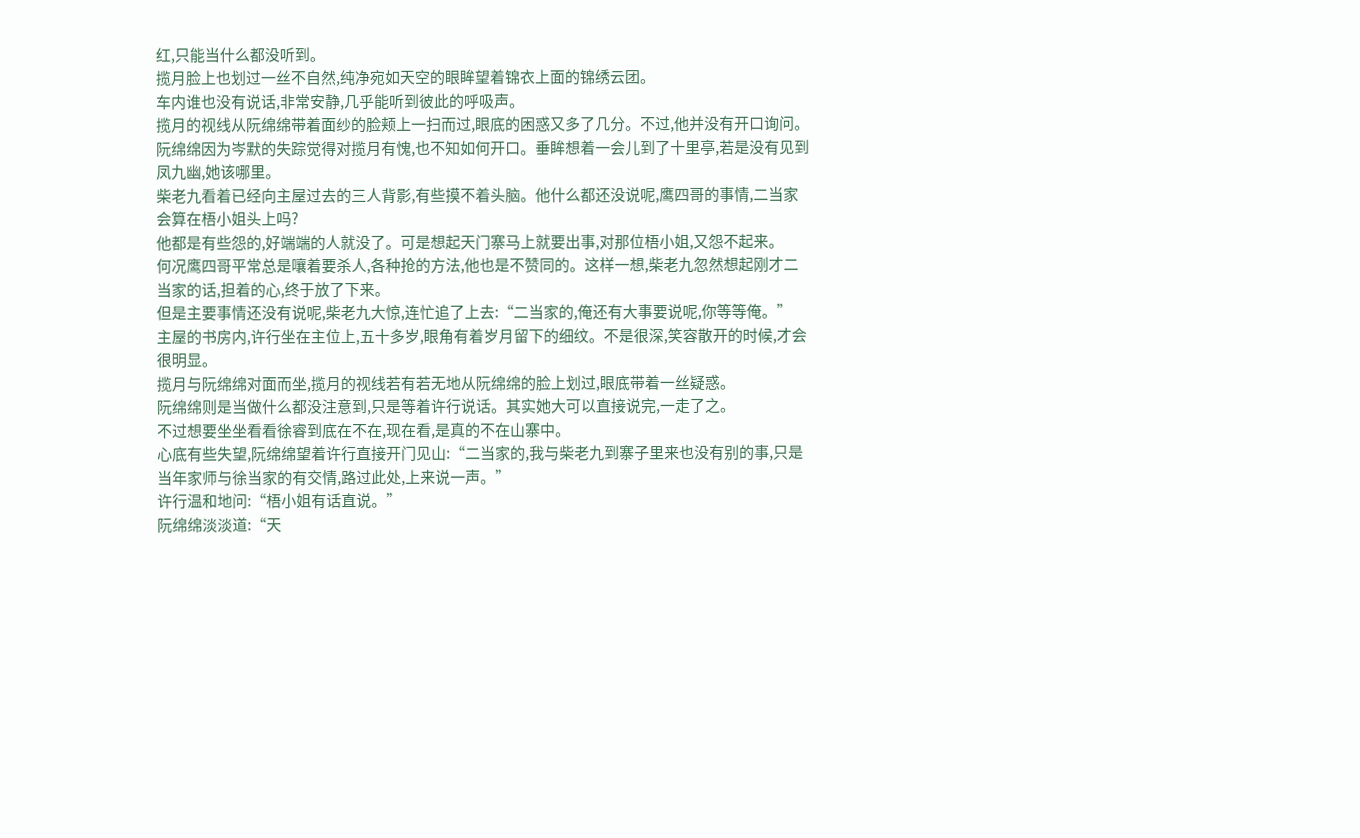红,只能当什么都没听到。
揽月脸上也划过一丝不自然,纯净宛如天空的眼眸望着锦衣上面的锦绣云团。
车内谁也没有说话,非常安静,几乎能听到彼此的呼吸声。
揽月的视线从阮绵绵带着面纱的脸颊上一扫而过,眼底的困惑又多了几分。不过,他并没有开口询问。
阮绵绵因为岑默的失踪觉得对揽月有愧,也不知如何开口。垂眸想着一会儿到了十里亭,若是没有见到凤九幽,她该哪里。
柴老九看着已经向主屋过去的三人背影,有些摸不着头脑。他什么都还没说呢,鹰四哥的事情,二当家会算在梧小姐头上吗?
他都是有些怨的,好端端的人就没了。可是想起天门寨马上就要出事,对那位梧小姐,又怨不起来。
何况鹰四哥平常总是嚷着要杀人,各种抢的方法,他也是不赞同的。这样一想,柴老九忽然想起刚才二当家的话,担着的心,终于放了下来。
但是主要事情还没有说呢,柴老九大惊,连忙追了上去:“二当家的,俺还有大事要说呢,你等等俺。”
主屋的书房内,许行坐在主位上,五十多岁,眼角有着岁月留下的细纹。不是很深,笑容散开的时候,才会很明显。
揽月与阮绵绵对面而坐,揽月的视线若有若无地从阮绵绵的脸上划过,眼底带着一丝疑惑。
阮绵绵则是当做什么都没注意到,只是等着许行说话。其实她大可以直接说完,一走了之。
不过想要坐坐看看徐睿到底在不在,现在看,是真的不在山寨中。
心底有些失望,阮绵绵望着许行直接开门见山:“二当家的,我与柴老九到寨子里来也没有别的事,只是当年家师与徐当家的有交情,路过此处,上来说一声。”
许行温和地问:“梧小姐有话直说。”
阮绵绵淡淡道:“天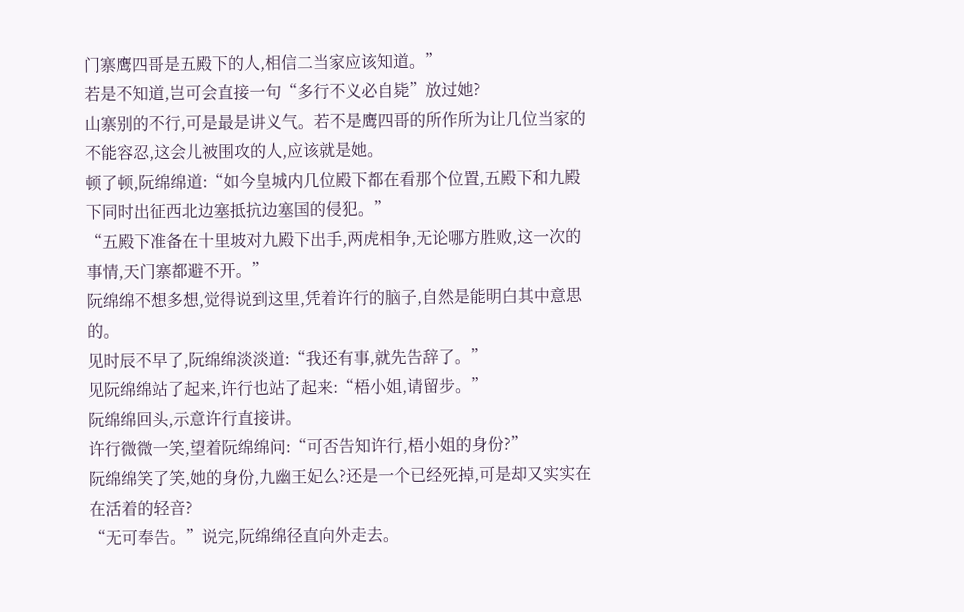门寨鹰四哥是五殿下的人,相信二当家应该知道。”
若是不知道,岂可会直接一句“多行不义必自毙”放过她?
山寨别的不行,可是最是讲义气。若不是鹰四哥的所作所为让几位当家的不能容忍,这会儿被围攻的人,应该就是她。
顿了顿,阮绵绵道:“如今皇城内几位殿下都在看那个位置,五殿下和九殿下同时出征西北边塞抵抗边塞国的侵犯。”
“五殿下准备在十里坡对九殿下出手,两虎相争,无论哪方胜败,这一次的事情,天门寨都避不开。”
阮绵绵不想多想,觉得说到这里,凭着许行的脑子,自然是能明白其中意思的。
见时辰不早了,阮绵绵淡淡道:“我还有事,就先告辞了。”
见阮绵绵站了起来,许行也站了起来:“梧小姐,请留步。”
阮绵绵回头,示意许行直接讲。
许行微微一笑,望着阮绵绵问:“可否告知许行,梧小姐的身份?”
阮绵绵笑了笑,她的身份,九幽王妃么?还是一个已经死掉,可是却又实实在在活着的轻音?
“无可奉告。”说完,阮绵绵径直向外走去。